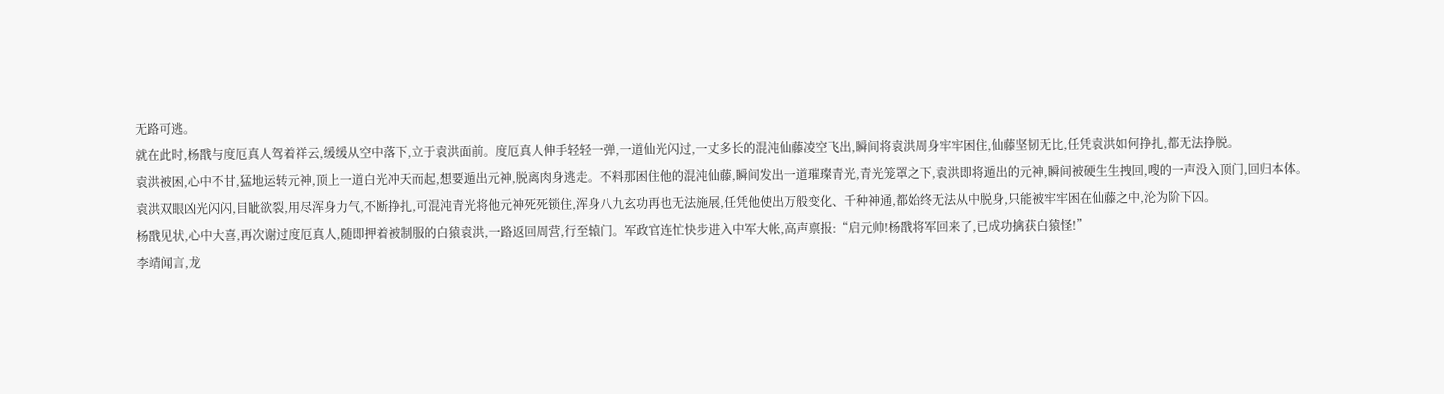无路可逃。
就在此时,杨戬与度厄真人驾着祥云,缓缓从空中落下,立于袁洪面前。度厄真人伸手轻轻一弹,一道仙光闪过,一丈多长的混沌仙藤凌空飞出,瞬间将袁洪周身牢牢困住,仙藤坚韧无比,任凭袁洪如何挣扎,都无法挣脱。
袁洪被困,心中不甘,猛地运转元神,顶上一道白光冲天而起,想要遁出元神,脱离肉身逃走。不料那困住他的混沌仙藤,瞬间发出一道璀璨青光,青光笼罩之下,袁洪即将遁出的元神,瞬间被硬生生拽回,嗖的一声没入顶门,回归本体。
袁洪双眼凶光闪闪,目眦欲裂,用尽浑身力气,不断挣扎,可混沌青光将他元神死死锁住,浑身八九玄功再也无法施展,任凭他使出万般变化、千种神通,都始终无法从中脱身,只能被牢牢困在仙藤之中,沦为阶下囚。
杨戬见状,心中大喜,再次谢过度厄真人,随即押着被制服的白猿袁洪,一路返回周营,行至辕门。军政官连忙快步进入中军大帐,高声禀报:“启元帅!杨戬将军回来了,已成功擒获白猿怪!”
李靖闻言,龙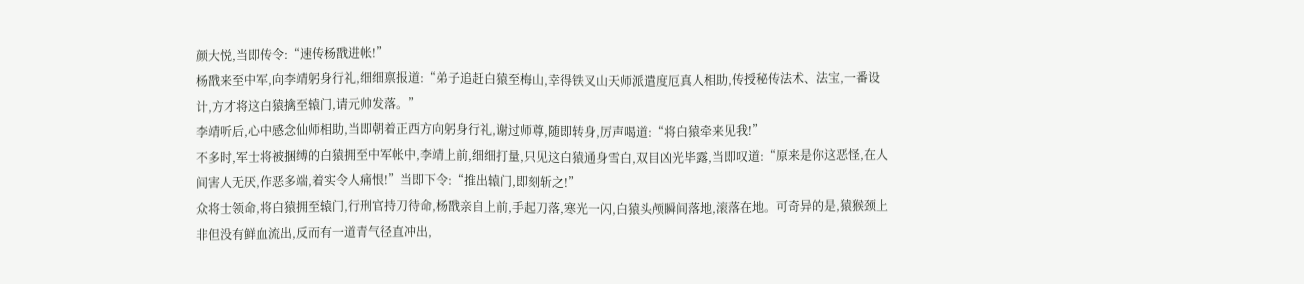颜大悦,当即传令:“速传杨戬进帐!”
杨戬来至中军,向李靖躬身行礼,细细禀报道:“弟子追赶白猿至梅山,幸得铁叉山天师派遣度厄真人相助,传授秘传法术、法宝,一番设计,方才将这白猿擒至辕门,请元帅发落。”
李靖听后,心中感念仙师相助,当即朝着正西方向躬身行礼,谢过师尊,随即转身,厉声喝道:“将白猿牵来见我!”
不多时,军士将被捆缚的白猿拥至中军帐中,李靖上前,细细打量,只见这白猿通身雪白,双目凶光毕露,当即叹道:“原来是你这恶怪,在人间害人无厌,作恶多端,着实令人痛恨!”当即下令:“推出辕门,即刻斩之!”
众将士领命,将白猿拥至辕门,行刑官持刀待命,杨戬亲自上前,手起刀落,寒光一闪,白猿头颅瞬间落地,滚落在地。可奇异的是,猿猴颈上非但没有鲜血流出,反而有一道青气径直冲出,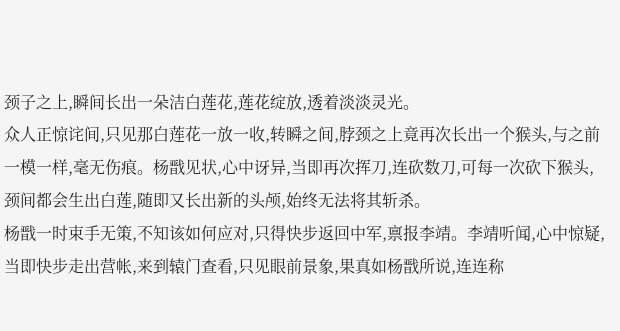颈子之上,瞬间长出一朵洁白莲花,莲花绽放,透着淡淡灵光。
众人正惊诧间,只见那白莲花一放一收,转瞬之间,脖颈之上竟再次长出一个猴头,与之前一模一样,毫无伤痕。杨戬见状,心中讶异,当即再次挥刀,连砍数刀,可每一次砍下猴头,颈间都会生出白莲,随即又长出新的头颅,始终无法将其斩杀。
杨戬一时束手无策,不知该如何应对,只得快步返回中军,禀报李靖。李靖听闻,心中惊疑,当即快步走出营帐,来到辕门查看,只见眼前景象,果真如杨戬所说,连连称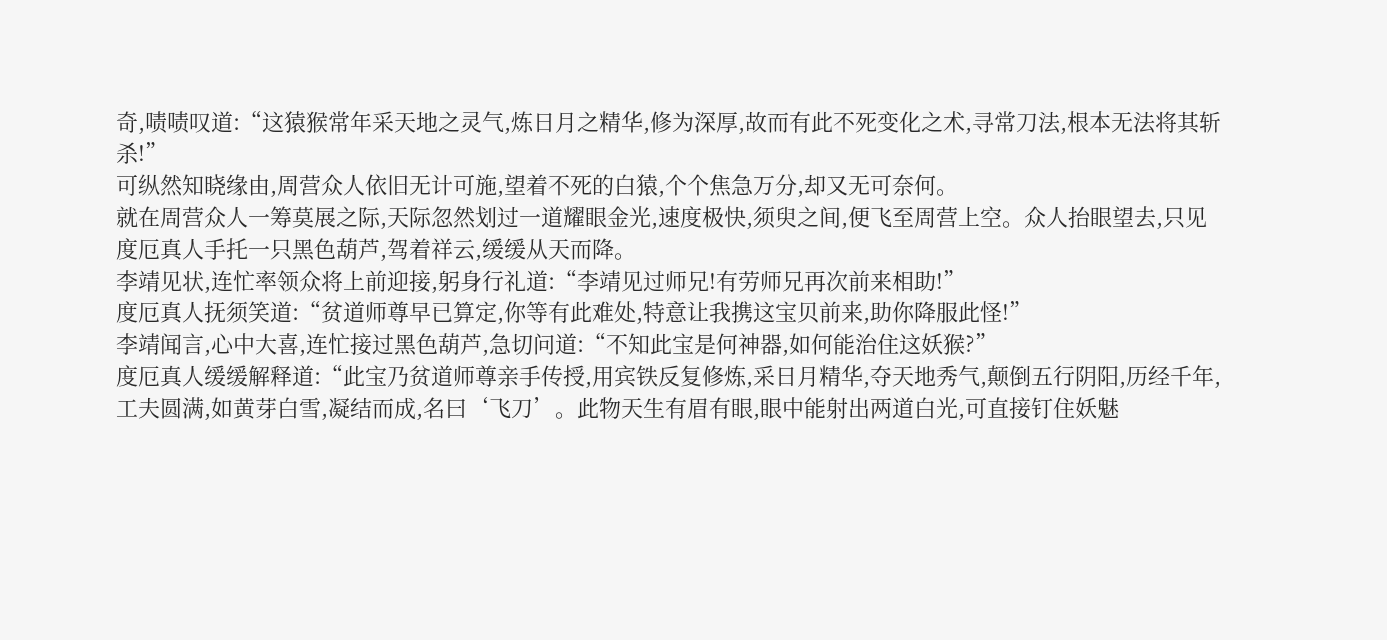奇,啧啧叹道:“这猿猴常年采天地之灵气,炼日月之精华,修为深厚,故而有此不死变化之术,寻常刀法,根本无法将其斩杀!”
可纵然知晓缘由,周营众人依旧无计可施,望着不死的白猿,个个焦急万分,却又无可奈何。
就在周营众人一筹莫展之际,天际忽然划过一道耀眼金光,速度极快,须臾之间,便飞至周营上空。众人抬眼望去,只见度厄真人手托一只黑色葫芦,驾着祥云,缓缓从天而降。
李靖见状,连忙率领众将上前迎接,躬身行礼道:“李靖见过师兄!有劳师兄再次前来相助!”
度厄真人抚须笑道:“贫道师尊早已算定,你等有此难处,特意让我携这宝贝前来,助你降服此怪!”
李靖闻言,心中大喜,连忙接过黑色葫芦,急切问道:“不知此宝是何神器,如何能治住这妖猴?”
度厄真人缓缓解释道:“此宝乃贫道师尊亲手传授,用宾铁反复修炼,采日月精华,夺天地秀气,颠倒五行阴阳,历经千年,工夫圆满,如黄芽白雪,凝结而成,名曰‘飞刀’。此物天生有眉有眼,眼中能射出两道白光,可直接钉住妖魅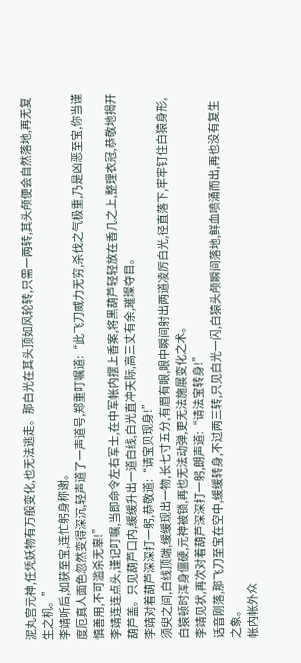泥丸宫元神,任凭妖物有万般变化,也无法逃走。那白光在其头顶如风轮转,只需一两转,其头颅便会自然落地,再无复生之机。”
李靖听后,如获至宝,连忙躬身称谢。
度厄真人面色忽然变得深沉,轻声道了一声道号,郑重叮嘱道:“此飞刀威力无穷,杀伐之气极重,乃是凶恶至宝,你当谨慎善用,不可滥杀无辜!”
李靖连连点头,谨记叮嘱,当即命令左右军士,在中军帐内摆上香案,将黑葫芦轻轻放在香几之上,整理衣冠,恭敬地揭开葫芦盖。只见葫芦口内,缓缓升出一道白线,白光直冲天际,高三丈有余,璀璨夺目。
李靖对着葫芦深深打一躬,恭敬道:“请宝贝现身!”
须臾之间,白线顶端,缓缓现出一物,长七寸五分,有眉有眼,眼中瞬间射出两道凌厉白光,径直落下,牢牢钉住白猿身形,白猿顿时浑身僵硬,元神被锁,再也无法动弹,更无法施展变化之术。
李靖见状,再次对着葫芦深深打一躬,朗声道:“请法宝转身!”
话音刚落,那飞刀至宝在空中,缓缓转身,不过两三转,只见白光一闪,白猿头颅瞬间落地,鲜血喷涌而出,再也没有复生之象。
帐内帐外众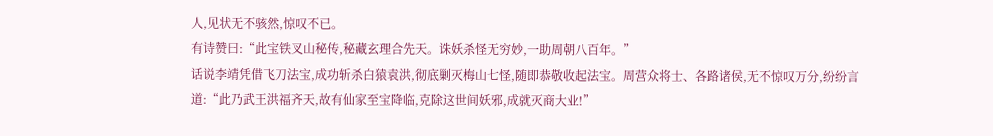人,见状无不骇然,惊叹不已。
有诗赞曰:“此宝铁叉山秘传,秘藏玄理合先天。诛妖杀怪无穷妙,一助周朝八百年。”
话说李靖凭借飞刀法宝,成功斩杀白猿袁洪,彻底剿灭梅山七怪,随即恭敬收起法宝。周营众将士、各路诸侯,无不惊叹万分,纷纷言道:“此乃武王洪福齐天,故有仙家至宝降临,克除这世间妖邪,成就灭商大业!”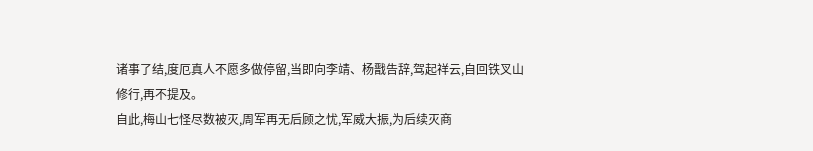诸事了结,度厄真人不愿多做停留,当即向李靖、杨戬告辞,驾起祥云,自回铁叉山修行,再不提及。
自此,梅山七怪尽数被灭,周军再无后顾之忧,军威大振,为后续灭商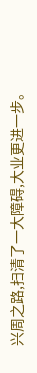兴周之路,扫清了一大障碍,大业更进一步。